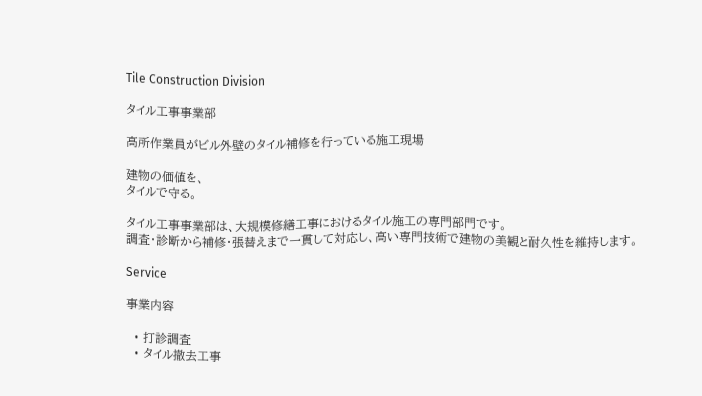Tile Construction Division

タイル工事事業部

高所作業員がビル外壁のタイル補修を行っている施工現場

建物の価値を、
タイルで守る。

タイル工事事業部は、大規模修繕工事におけるタイル施工の専門部門です。
調査・診断から補修・張替えまで一貫して対応し、高い専門技術で建物の美観と耐久性を維持します。

Service

事業内容

  • 打診調査
  • タイル撤去工事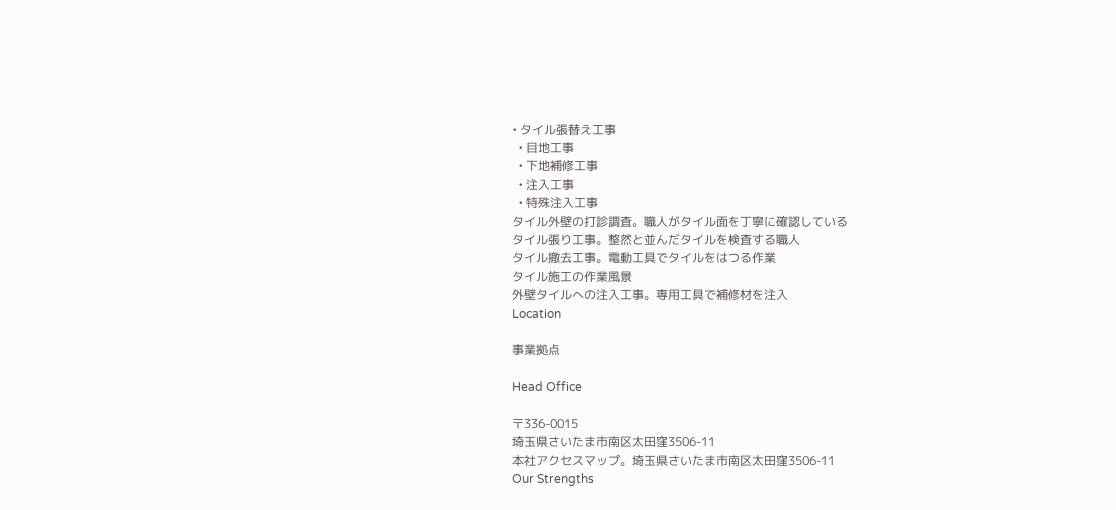• タイル張替え工事
  • 目地工事
  • 下地補修工事
  • 注入工事
  • 特殊注入工事
タイル外壁の打診調査。職人がタイル面を丁寧に確認している
タイル張り工事。整然と並んだタイルを検査する職人
タイル撤去工事。電動工具でタイルをはつる作業
タイル施工の作業風景
外壁タイルへの注入工事。専用工具で補修材を注入
Location

事業拠点

Head Office

〒336-0015
埼玉県さいたま市南区太田窪3506-11
本社アクセスマップ。埼玉県さいたま市南区太田窪3506-11
Our Strengths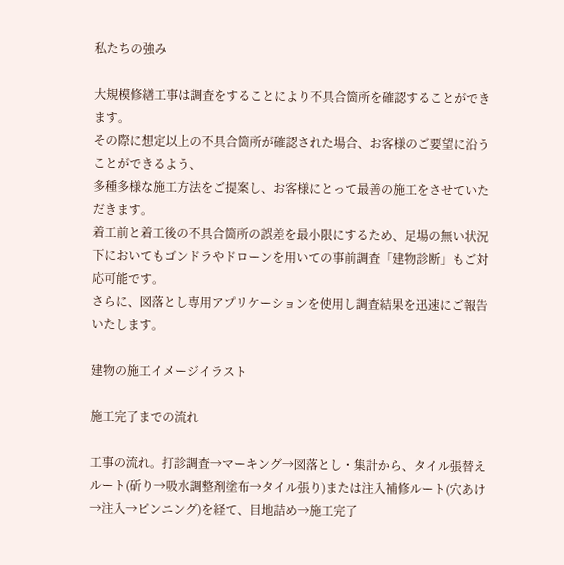私たちの強み

大規模修繕工事は調査をすることにより不具合箇所を確認することができます。
その際に想定以上の不具合箇所が確認された場合、お客様のご要望に沿うことができるよう、
多種多様な施工方法をご提案し、お客様にとって最善の施工をさせていただきます。
着工前と着工後の不具合箇所の誤差を最小限にするため、足場の無い状況下においてもゴンドラやドローンを用いての事前調査「建物診断」もご対応可能です。
さらに、図落とし専用アプリケーションを使用し調査結果を迅速にご報告いたします。

建物の施工イメージイラスト

施工完了までの流れ

工事の流れ。打診調査→マーキング→図落とし・集計から、タイル張替えルート(斫り→吸水調整剤塗布→タイル張り)または注入補修ルート(穴あけ→注入→ピンニング)を経て、目地詰め→施工完了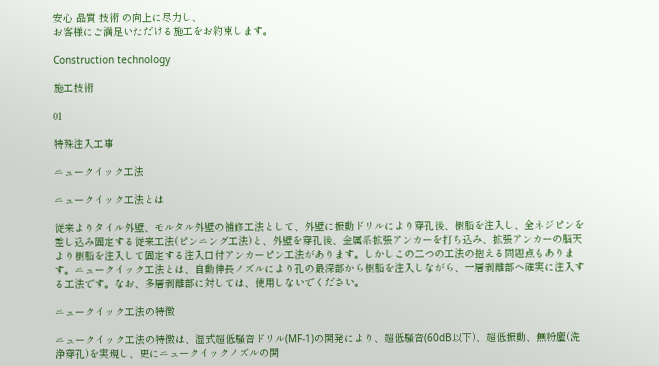安心 品質 技術 の向上に尽力し、
お客様にご満足いただける施工をお約束します。

Construction technology

施工技術

01

特殊注入工事

ニュークイック工法

ニュークイック工法とは

従来よりタイル外壁、モルタル外壁の補修工法として、外壁に振動ドリルにより穿孔後、樹脂を注入し、全ネジピンを差し込み固定する従来工法(ピンニング工法)と、外壁を穿孔後、金属系拡張アンカーを打ち込み、拡張アンカーの脳天より樹脂を注入して固定する注入口付アンカーピン工法があります。しかしこの二つの工法の抱える問題点もあります。ニュークイック工法とは、自動伸長ノズルにより孔の最深部から樹脂を注入しながら、一層剥離部へ確実に注入する工法です。なお、多層剥離部に対しては、使用しないでください。

ニュークイック工法の特徴

ニュークイック工法の特徴は、湿式超低騒音ドリル(MF-1)の開発により、超低騒音(60dB以下)、超低振動、無粉塵(洗浄穿孔)を実現し、更にニュークイックノズルの開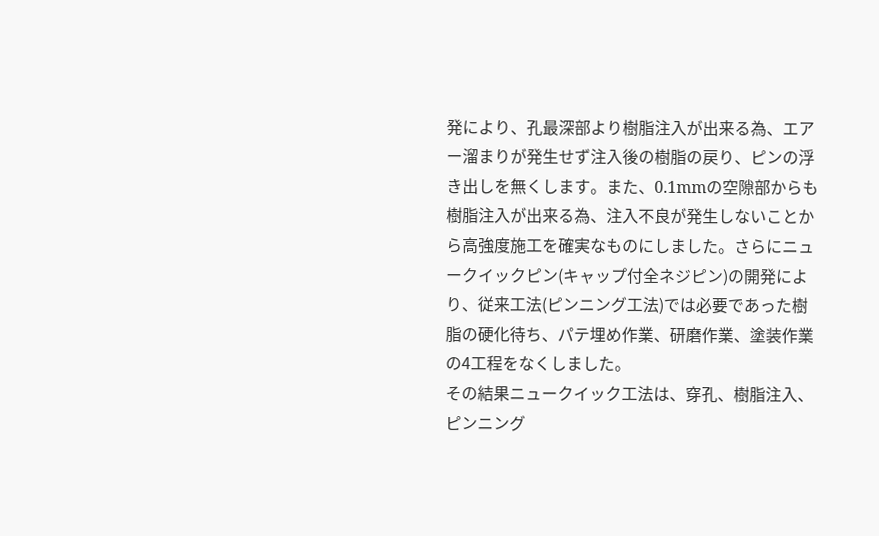発により、孔最深部より樹脂注入が出来る為、エアー溜まりが発生せず注入後の樹脂の戻り、ピンの浮き出しを無くします。また、0.1mmの空隙部からも樹脂注入が出来る為、注入不良が発生しないことから高強度施工を確実なものにしました。さらにニュークイックピン(キャップ付全ネジピン)の開発により、従来工法(ピンニング工法)では必要であった樹脂の硬化待ち、パテ埋め作業、研磨作業、塗装作業の4工程をなくしました。
その結果ニュークイック工法は、穿孔、樹脂注入、ピンニング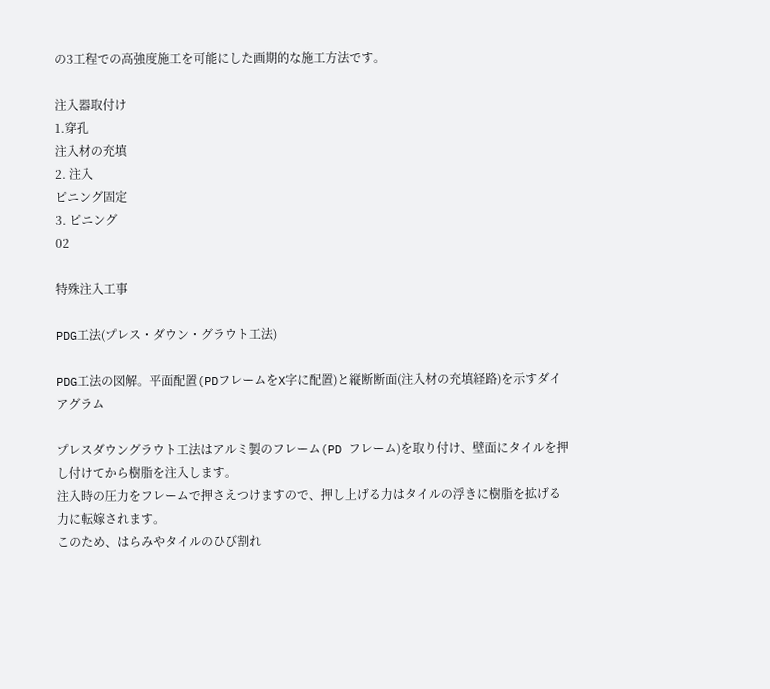の3工程での高強度施工を可能にした画期的な施工方法です。

注入器取付け
1.穿孔
注入材の充填
2. 注入
ピニング固定
3. ピニング
02

特殊注入工事

PDG工法(プレス・ダウン・グラウト工法)

PDG工法の図解。平面配置(PDフレームをX字に配置)と縦断断面(注入材の充填経路)を示すダイアグラム

プレスダウングラウト工法はアルミ製のフレーム(PD フレーム)を取り付け、壁面にタイルを押し付けてから樹脂を注入します。
注入時の圧力をフレームで押さえつけますので、押し上げる力はタイルの浮きに樹脂を拡げる力に転嫁されます。
このため、はらみやタイルのひび割れ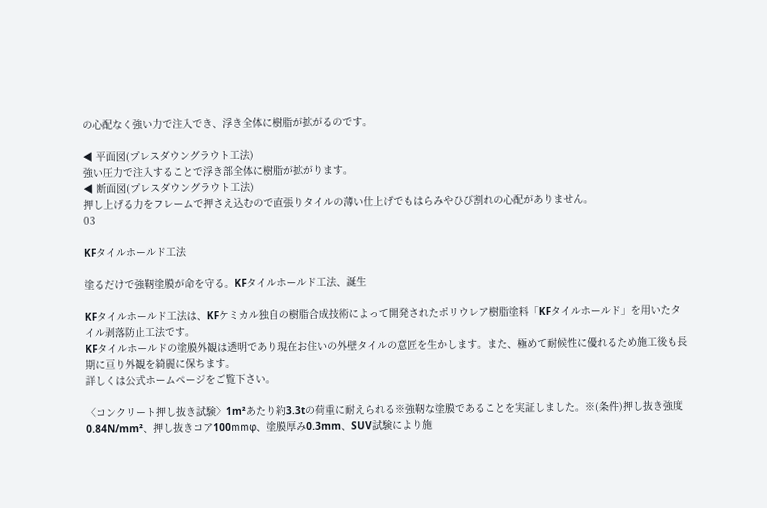の心配なく強い力で注入でき、浮き全体に樹脂が拡がるのです。

◀ 平面図(プレスダウングラウト工法)
強い圧力で注入することで浮き部全体に樹脂が拡がります。
◀ 断面図(プレスダウングラウト工法)
押し上げる力をフレームで押さえ込むので直張りタイルの薄い仕上げでもはらみやひび割れの心配がありません。
03

KFタイルホールド工法

塗るだけで強靭塗膜が命を守る。KFタイルホールド工法、誕生

KFタイルホールド工法は、KFケミカル独自の樹脂合成技術によって開発されたポリウレア樹脂塗料「KFタイルホールド」を用いたタイル剥落防止工法です。
KFタイルホールドの塗膜外観は透明であり現在お住いの外壁タイルの意匠を生かします。また、極めて耐候性に優れるため施工後も長期に亘り外観を綺麗に保ちます。
詳しくは公式ホームページをご覧下さい。

〈コンクリート押し抜き試験〉1m²あたり約3.3tの荷重に耐えられる※強靭な塗膜であることを実証しました。※(条件)押し抜き強度 0.84N/mm²、押し抜きコア100mmφ、塗膜厚み0.3mm、SUV試験により施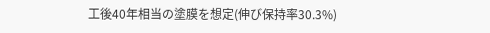工後40年相当の塗膜を想定(伸び保持率30.3%)